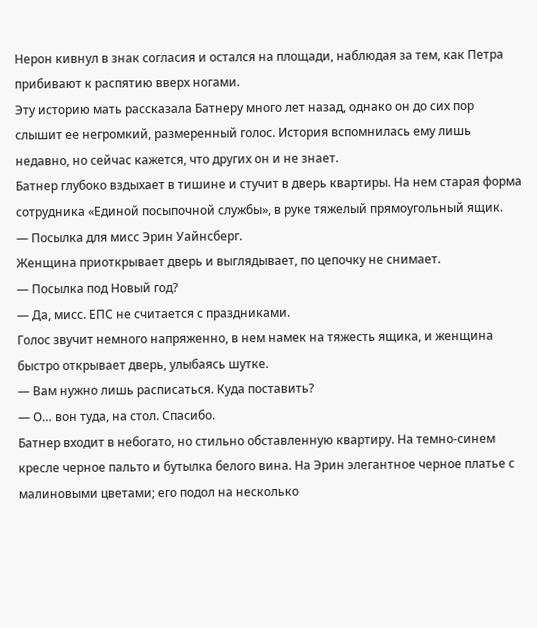Нерон кивнул в знак согласия и остался на площади, наблюдая за тем, как Петра прибивают к распятию вверх ногами.
Эту историю мать рассказала Батнеру много лет назад, однако он до сих пор слышит ее негромкий, размеренный голос. История вспомнилась ему лишь недавно, но сейчас кажется, что других он и не знает.
Батнер глубоко вздыхает в тишине и стучит в дверь квартиры. На нем старая форма сотрудника «Единой посыпочной службы», в руке тяжелый прямоугольный ящик.
— Посылка для мисс Эрин Уайнсберг.
Женщина приоткрывает дверь и выглядывает, по цепочку не снимает.
— Посылка под Новый год?
— Да, мисс. ЕПС не считается с праздниками.
Голос звучит немного напряженно, в нем намек на тяжесть ящика, и женщина быстро открывает дверь, улыбаясь шутке.
— Вам нужно лишь расписаться. Куда поставить?
— О… вон туда, на стол. Спасибо.
Батнер входит в небогато, но стильно обставленную квартиру. На темно-синем кресле черное пальто и бутылка белого вина. На Эрин элегантное черное платье с малиновыми цветами; его подол на несколько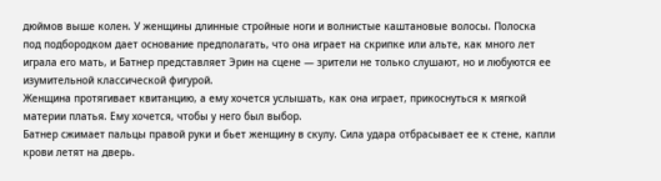дюймов выше колен. У женщины длинные стройные ноги и волнистые каштановые волосы. Полоска под подбородком дает основание предполагать, что она играет на скрипке или альте, как много лет играла его мать, и Батнер представляет Эрин на сцене — зрители не только слушают, но и любуются ее изумительной классической фигурой.
Женщина протягивает квитанцию, а ему хочется услышать, как она играет, прикоснуться к мягкой материи платья. Ему хочется, чтобы у него был выбор.
Батнер сжимает пальцы правой руки и бьет женщину в скулу. Сила удара отбрасывает ее к стене, капли крови летят на дверь.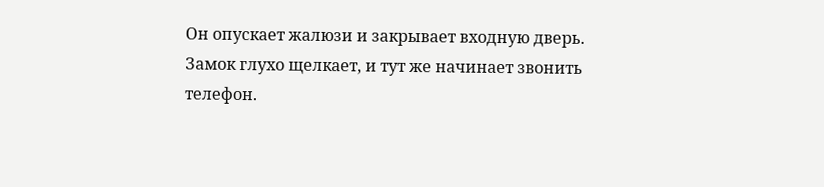Он опускает жалюзи и закрывает входную дверь. Замок глухо щелкает, и тут же начинает звонить телефон.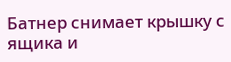Батнер снимает крышку с ящика и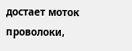достает моток проволоки,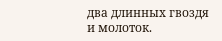два длинных гвоздя и молоток.